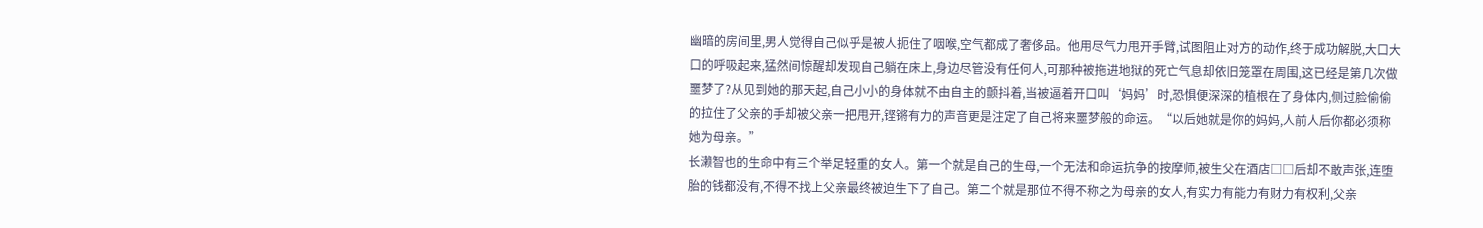幽暗的房间里,男人觉得自己似乎是被人扼住了咽喉,空气都成了奢侈品。他用尽气力甩开手臂,试图阻止对方的动作,终于成功解脱,大口大口的呼吸起来,猛然间惊醒却发现自己躺在床上,身边尽管没有任何人,可那种被拖进地狱的死亡气息却依旧笼罩在周围,这已经是第几次做噩梦了?从见到她的那天起,自己小小的身体就不由自主的颤抖着,当被逼着开口叫‘妈妈’时,恐惧便深深的植根在了身体内,侧过脸偷偷的拉住了父亲的手却被父亲一把甩开,铿锵有力的声音更是注定了自己将来噩梦般的命运。“以后她就是你的妈妈,人前人后你都必须称她为母亲。”
长濑智也的生命中有三个举足轻重的女人。第一个就是自己的生母,一个无法和命运抗争的按摩师,被生父在酒店□□后却不敢声张,连堕胎的钱都没有,不得不找上父亲最终被迫生下了自己。第二个就是那位不得不称之为母亲的女人,有实力有能力有财力有权利,父亲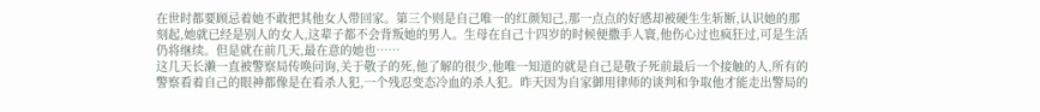在世时都要顾忌着她不敢把其他女人带回家。第三个则是自己唯一的红颜知己,那一点点的好感却被硬生生斩断,认识她的那刻起,她就已经是别人的女人,这辈子都不会背叛她的男人。生母在自己十四岁的时候便撒手人寰,他伤心过也疯狂过,可是生活仍将继续。但是就在前几天,最在意的她也……
这几天长濑一直被警察局传唤问询,关于敬子的死,他了解的很少,他唯一知道的就是自己是敬子死前最后一个接触的人,所有的警察看着自己的眼神都像是在看杀人犯,一个残忍变态冷血的杀人犯。昨天因为自家御用律师的谈判和争取他才能走出警局的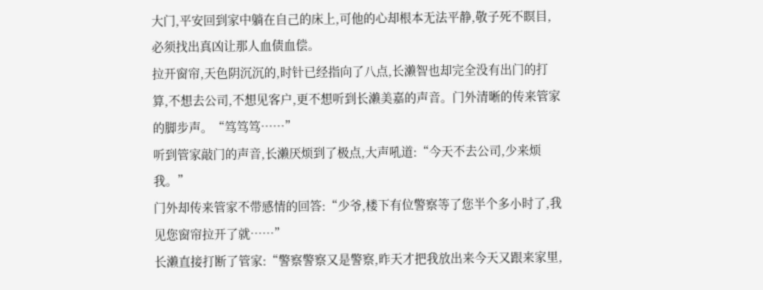大门,平安回到家中躺在自己的床上,可他的心却根本无法平静,敬子死不瞑目,必须找出真凶让那人血债血偿。
拉开窗帘,天色阴沉沉的,时针已经指向了八点,长濑智也却完全没有出门的打算,不想去公司,不想见客户,更不想听到长濑美嘉的声音。门外清晰的传来管家的脚步声。“笃笃笃……”
听到管家敲门的声音,长濑厌烦到了极点,大声吼道:“今天不去公司,少来烦我。”
门外却传来管家不带感情的回答:“少爷,楼下有位警察等了您半个多小时了,我见您窗帘拉开了就……”
长濑直接打断了管家:“警察警察又是警察,昨天才把我放出来今天又跟来家里,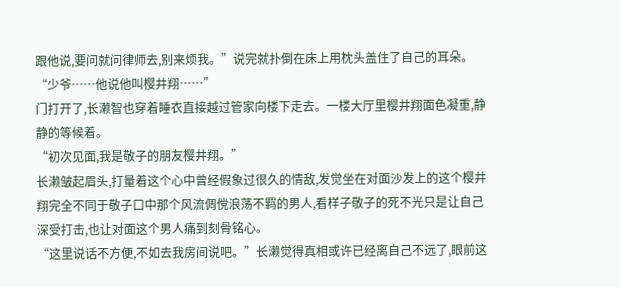跟他说,要问就问律师去,别来烦我。”说完就扑倒在床上用枕头盖住了自己的耳朵。
“少爷……他说他叫樱井翔……”
门打开了,长濑智也穿着睡衣直接越过管家向楼下走去。一楼大厅里樱井翔面色凝重,静静的等候着。
“初次见面,我是敬子的朋友樱井翔。”
长濑皱起眉头,打量着这个心中曾经假象过很久的情敌,发觉坐在对面沙发上的这个樱井翔完全不同于敬子口中那个风流倜傥浪荡不羁的男人,看样子敬子的死不光只是让自己深受打击,也让对面这个男人痛到刻骨铭心。
“这里说话不方便,不如去我房间说吧。”长濑觉得真相或许已经离自己不远了,眼前这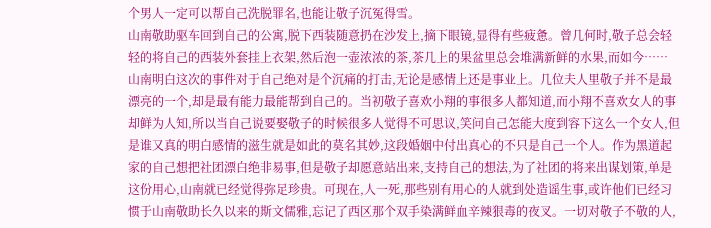个男人一定可以帮自己洗脱罪名,也能让敬子沉冤得雪。
山南敬助驱车回到自己的公寓,脱下西装随意扔在沙发上,摘下眼镜,显得有些疲惫。曾几何时,敬子总会轻轻的将自己的西装外套挂上衣架,然后泡一壶浓浓的茶,茶几上的果盆里总会堆满新鲜的水果,而如今……
山南明白这次的事件对于自己绝对是个沉痛的打击,无论是感情上还是事业上。几位夫人里敬子并不是最漂亮的一个,却是最有能力最能帮到自己的。当初敬子喜欢小翔的事很多人都知道,而小翔不喜欢女人的事却鲜为人知,所以当自己说要娶敬子的时候很多人觉得不可思议,笑问自己怎能大度到容下这么一个女人,但是谁又真的明白感情的滋生就是如此的莫名其妙,这段婚姻中付出真心的不只是自己一个人。作为黑道起家的自己想把社团漂白绝非易事,但是敬子却愿意站出来,支持自己的想法,为了社团的将来出谋划策,单是这份用心,山南就已经觉得弥足珍贵。可现在,人一死,那些别有用心的人就到处造谣生事,或许他们已经习惯于山南敬助长久以来的斯文儒雅,忘记了西区那个双手染满鲜血辛辣狠毒的夜叉。一切对敬子不敬的人,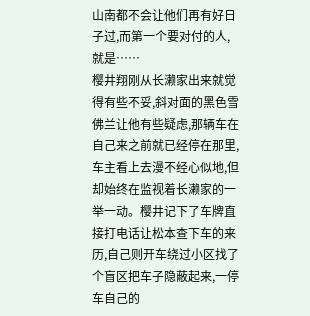山南都不会让他们再有好日子过,而第一个要对付的人,就是……
樱井翔刚从长濑家出来就觉得有些不妥,斜对面的黑色雪佛兰让他有些疑虑,那辆车在自己来之前就已经停在那里,车主看上去漫不经心似地,但却始终在监视着长濑家的一举一动。樱井记下了车牌直接打电话让松本查下车的来历,自己则开车绕过小区找了个盲区把车子隐蔽起来,一停车自己的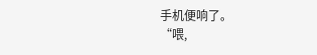手机便响了。
“喂,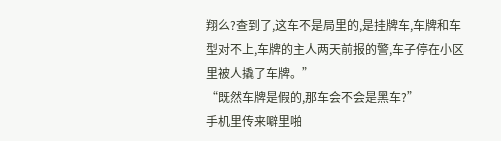翔么?查到了,这车不是局里的,是挂牌车,车牌和车型对不上,车牌的主人两天前报的警,车子停在小区里被人撬了车牌。”
“既然车牌是假的,那车会不会是黑车?”
手机里传来噼里啪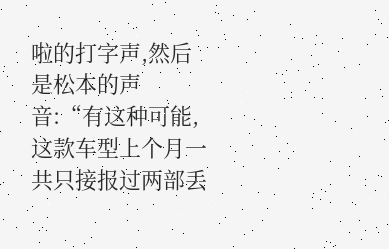啦的打字声,然后是松本的声音:“有这种可能,这款车型上个月一共只接报过两部丢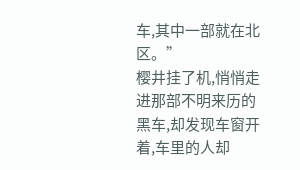车,其中一部就在北区。”
樱井挂了机,悄悄走进那部不明来历的黑车,却发现车窗开着,车里的人却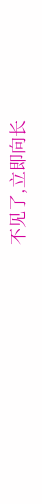不见了,立即向长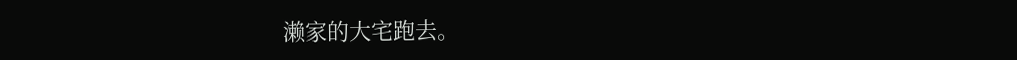濑家的大宅跑去。